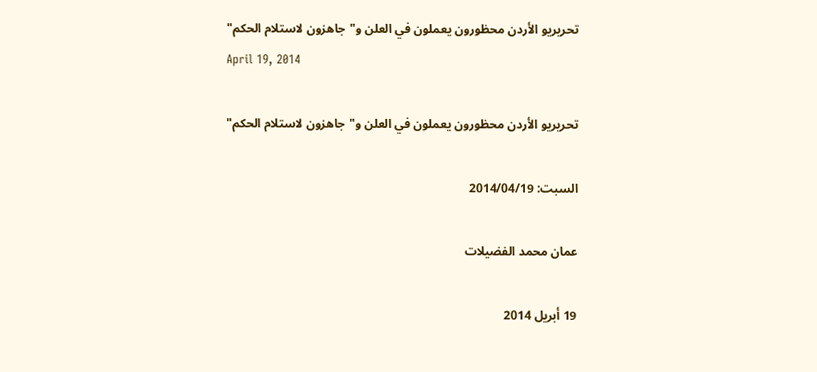تحريريو الأردن محظورون يعملون في العلن و"جاهزون لاستلام الحكم"
April 19, 2014

تحريريو الأردن محظورون يعملون في العلن و"جاهزون لاستلام الحكم"

السبت: 2014/04/19

عمان محمد الفضيلات

19 أبريل 2014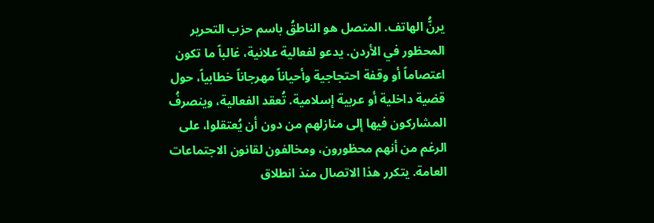يرنُّ الهاتف. المتصل هو الناطقُ باسم حزب التحرير المحظور في الأردن. يدعو لفعالية علانية، غالباً ما تكون اعتصاماً أو وقفة احتجاجية وأحياناً مهرجاناً خطابياً، حول قضية داخلية أو عربية إسلامية. تُعقد الفعالية، وينصرفُ المشاركون فيها إلى منازلهم من دون أن يُعتقلوا، على الرغم من أنهم محظورون، ومخالفون لقانون الاجتماعات العامة. يتكرر هذا الاتصال منذ انطلاق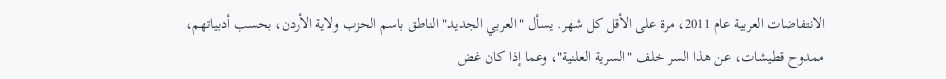الانتفاضات العربية عام 2011، مرة على الأقل كل شهر. يسأل "العربي الجديد" الناطق باسم الحزب ولاية الأردن، بحسب أدبياتهم، ممدوح قطيشات، عن هذا السر خلف "السرية العلنية"، وعما إذا كان غض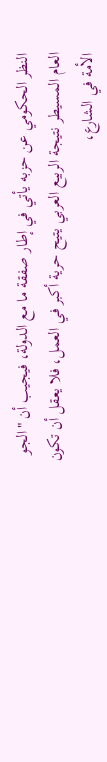النظر الحكومي عن حزبه يأتي في إطار صفقة ما مع الدولة، فيجيب أن "الجو العام المسيطر نتيجة الربيع العربي يتيح حرية أكبر في العمل، فلا يعقل أن تكون الأمة في الشارع،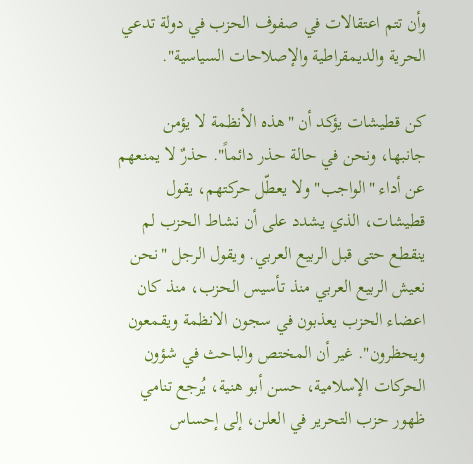وأن تتم اعتقالات في صفوف الحزب في دولة تدعي الحرية والديمقراطية والإصلاحات السياسية".

كن قطيشات يؤكد أن "هذه الأنظمة لا يؤمن جانبها، ونحن في حالة حذر دائماً". حذرٌ لا يمنعهم عن أداء "الواجب" ولا يعطّل حركتهم، يقول قطيشات، الذي يشدد على أن نشاط الحزب لم ينقطع حتى قبل الربيع العربي. ويقول الرجل "نحن نعيش الربيع العربي منذ تأسيس الحزب، منذ كان اعضاء الحزب يعذبون في سجون الانظمة ويقمعون ويحظرون". غير أن المختص والباحث في شؤون الحركات الإسلامية، حسن أبو هنية، يُرجع تنامي ظهور حزب التحرير في العلن، إلى إحساس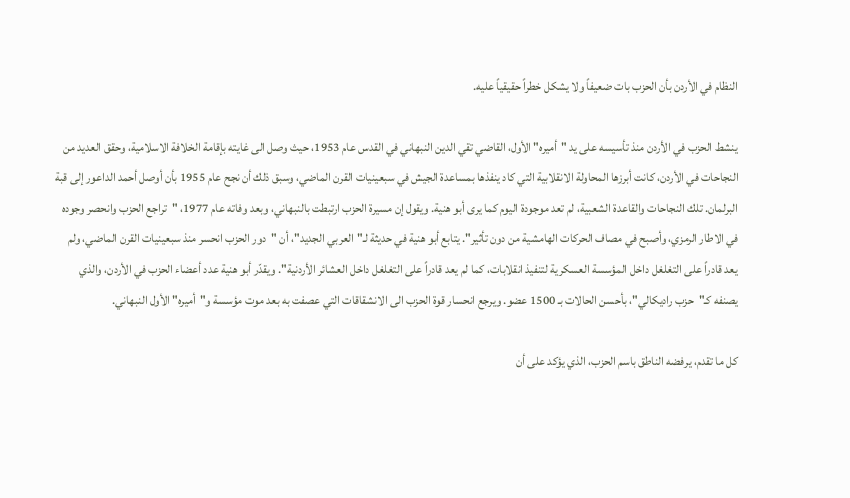النظام في الأردن بأن الحزب بات ضعيفاً ولا يشكل خطراً حقيقياً عليه.

ينشط الحزب في الأردن منذ تأسيسه على يد "أميره" الأول، القاضي تقي الدين النبهاني في القدس عام 1953، حيث وصل الى غايته بإقامة الخلافة الاسلامية، وحقق العديد من النجاحات في الأردن، كانت أبرزها المحاولة الانقلابية التي كاد ينفذها بمساعدة الجيش في سبعينيات القرن الماضي، وسبق ذلك أن نجح عام 1955 بأن أوصل أحمد الداعور إلى قبة البرلمان. تلك النجاحات والقاعدة الشعبية، لم تعد موجودة اليوم كما يرى أبو هنية. ويقول إن مسيرة الحزب ارتبطت بالنبهاني، وبعد وفاته عام 1977، "تراجع الحزب وانحصر وجوده في الاطار الرمزي، وأصبح في مصاف الحركات الهامشية من دون تأثير". يتابع أبو هنية في حديثة لـ"العربي الجديد"، أن "دور الحزب انحسر منذ سبعينيات القرن الماضي، ولم يعد قادراً على التغلغل داخل المؤسسة العسكرية لتنفيذ انقلابات، كما لم يعد قادراً على التغلغل داخل العشائر الأردنية". ويقدّر أبو هنية عدد أعضاء الحزب في الأردن، والذي يصنفه كـ"حزب راديكالي"، بأحسن الحالات بـ 1500 عضو. ويرجع انحسار قوة الحزب الى الانشقاقات التي عصفت به بعد موت مؤسسة و"أميره" الأول النبهاني.

كل ما تقدم، يرفضه الناطق باسم الحزب، الذي يؤكد على أن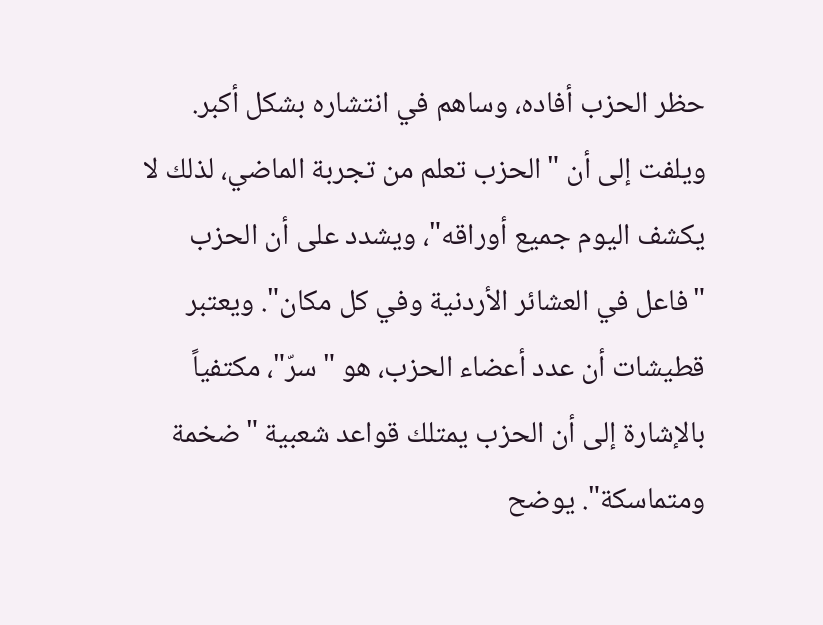حظر الحزب أفاده، وساهم في انتشاره بشكل أكبر. ويلفت إلى أن "الحزب تعلم من تجربة الماضي، لذلك لا يكشف اليوم جميع أوراقه"، ويشدد على أن الحزب "فاعل في العشائر الأردنية وفي كل مكان". ويعتبر قطيشات أن عدد أعضاء الحزب، هو "سرّ"، مكتفياً بالإشارة إلى أن الحزب يمتلك قواعد شعبية "ضخمة ومتماسكة". يوضح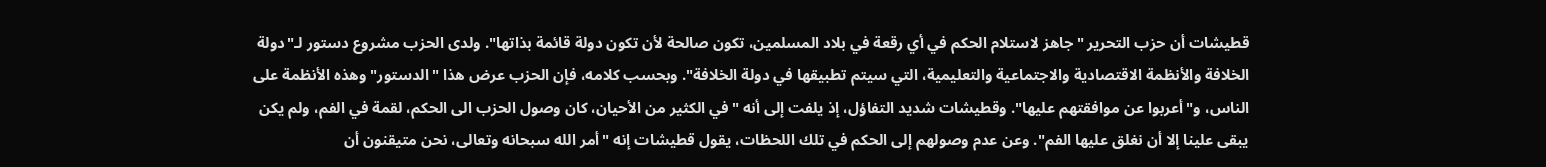قطيشات أن حزب التحرير "جاهز لاستلام الحكم في أي رقعة في بلاد المسلمين، تكون صالحة لأن تكون دولة قائمة بذاتها". ولدى الحزب مشروع دستور لـ"دولة الخلافة والأنظمة الاقتصادية والاجتماعية والتعليمية، التي سيتم تطبيقها في دولة الخلافة". وبحسب كلامه، فإن الحزب عرض هذا "الدستور" وهذه الأنظمة على الناس، و"أعربوا عن موافقتهم عليها". وقطيشات شديد التفاؤل، إذ يلفت إلى أنه "في الكثير من الأحيان، كان وصول الحزب الى الحكم، لقمة في الفم، ولم يكن يبقى علينا إلا أن نغلق عليها الفم". وعن عدم وصولهم إلى الحكم في تلك اللحظات، يقول قطيشات إنه "أمر الله سبحانه وتعالى، نحن متيقنون أن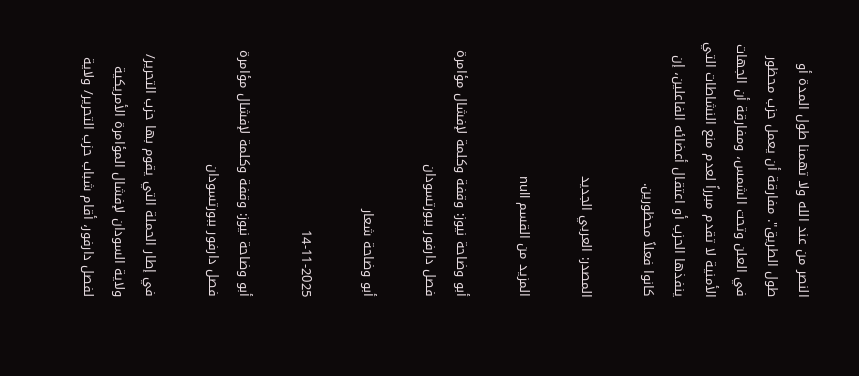النصر من عند الله ولا تهمنا طول المدة أو طول الطريق". مفارقة أن يعمل حزب محظور في العلن وتحت الشمس، ومفارقة أن الجهات الأمنية لا تقدم مبرراً لعدم منع النشاطات التي ينفذها الحزب أو اعتقال أعضائه الفاعلين، إن كانوا فعلاً محظورين.

المصدر: العربي الجديد

المزيد من القسم null

أبو وضاحة نيوز: وقفة وكلمة لإفشال مؤامرة فصل دارفور ببورتسودان

أبو وضاحة شعار

14-11-2025

أبو وضاحة نيوز: وقفة وكلمة لإفشال مؤامرة فصل دارفور ببورتسودان

في إطار الحملة التي يقوم بها حزب التحرير/ ولاية السودان لإفشال المؤامرة الأمريكية لفصل دارفور، أقام شباب حزب التحرير/ ولاية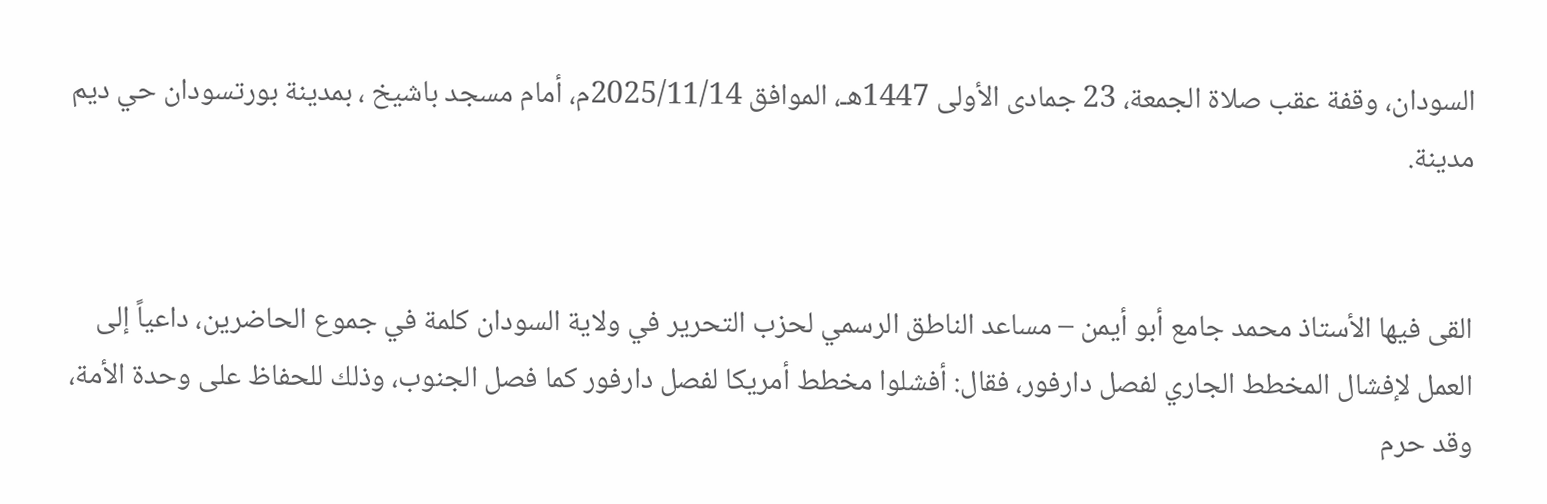السودان، وقفة عقب صلاة الجمعة، 23 جمادى الأولى 1447هـ، الموافق 2025/11/14م، أمام مسجد باشيخ ، بمدينة بورتسودان حي ديم مدينة.


القى فيها الأستاذ محمد جامع أبو أيمن – مساعد الناطق الرسمي لحزب التحرير في ولاية السودان كلمة في جموع الحاضرين، داعياً إلى العمل لإفشال المخطط الجاري لفصل دارفور، فقال: أفشلوا مخطط أمريكا لفصل دارفور كما فصل الجنوب، وذلك للحفاظ على وحدة الأمة، وقد حرم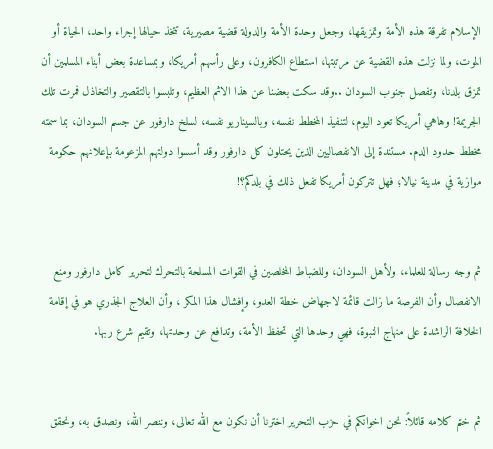الإسلام تفرقة هذه الأمة وتمزيقها، وجعل وحدة الأمة والدولة قضية مصيرية، تتخذ حيالها إجراء واحد، الحياة أو الموت، ولما نزلت هذه القضية عن مرتبتها، استطاع الكافرون، وعلى رأسهم أمريكا، وبمساعدة بعض أبناء المسلمين أن تمزق بلدنا، وتفصل جنوب السودان ..وقد سكت بعضنا عن هذا الاثم العظيم، وتلبسوا بالتقصير والتخاذل فمرت تلك الجريمة! وهاهي أمريكا تعود اليوم، لتنفيذ المخطط نفسه، وبالسيناريو نفسه، لسلخ دارفور عن جسم السودان، بما سمته مخطط حدود الدم. مستندة إلى الانفصاليين الذين يحتلون كل دارفور وقد أسسوا دولتهم المزعومة بإعلانهم حكومة موازية في مدينة نيالا؛ فهل تتركون أمريكا تفعل ذلك في بلدكم؟!


ثم وجه رسالة للعلماء، ولأهل السودان، وللضباط المخلصين في القوات المسلحة بالتحرك لتحرير كامل دارفور ومنع الانفصال وأن الفرصة ما زالت قائمة لاجهاض خطة العدو، وإفشال هذا المكر ، وأن العلاج الجذري هو في إقامة الخلافة الراشدة على منهاج النبوة، فهي وحدها التي تحفظ الأمة، وتدافع عن وحدتها، وتقيم شرع ربها.


ثم ختم كلامه قائلاً: نحن اخوانكم في حزب التحرير اخترنا أن نكون مع الله تعالى، وننصر الله، ونصدق به، ونحقق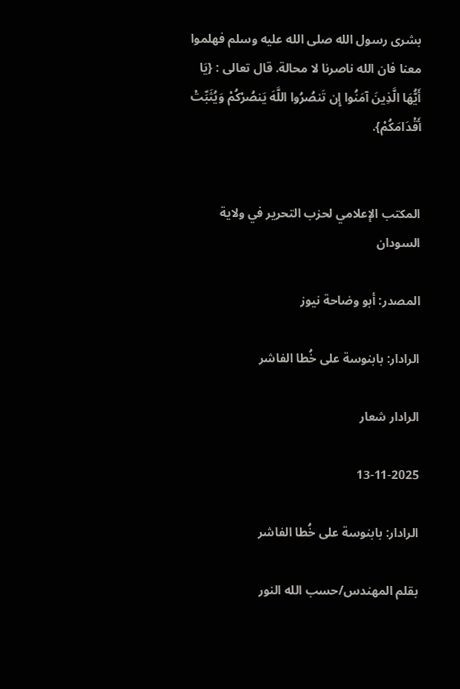بشرى رسول الله صلى الله عليه وسلم فهلموا معنا فان الله ناصرنا لا محالة. قال تعالى : {يَا أَيُّهَا الَّذِينَ آمَنُوا إِن تَنصُرُوا اللَّهَ يَنصُرْكُمْ وَيُثَبِّتْ أَقْدَامَكُمْ}.


المكتب الإعلامي لحزب التحرير في ولاية السودان

المصدر: أبو وضاحة نيوز

الرادار: بابنوسة على خُطا الفاشر

الرادار شعار

13-11-2025

الرادار: بابنوسة على خُطا الفاشر

بقلم المهندس/حسب الله النور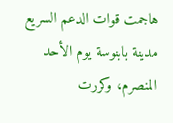هاجمت قوات الدعم السريع مدينة بابنوسة يوم الأحد المنصرم، وكررت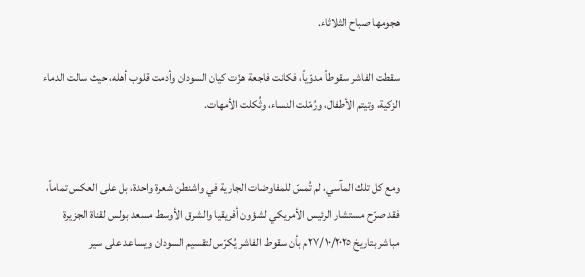هجومها صباح الثلاثاء.

سقطت الفاشر سقوطاً مدوّياً، فكانت فاجعة هزّت كيان السودان وأدمت قلوب أهله، حيث سالت الدماء الزكية، وتيتم الأطفال، ورُمّلت النساء، وثُكلت الأمهات.


ومع كل تلك المآسي، لم تُمسّ للمفاوضات الجارية في واشنطن شعرة واحدة، بل على العكس تماماً، فقد صرّح مستشار الرئيس الأمريكي لشؤون أفريقيا والشرق الأوسط مسعد بولس لقناة الجزيرة مباشر بتاريخ ٢٧/١٠/٢٠٢٥م بأن سقوط الفاشر يُكرّس لتقسيم السودان ويساعد على سير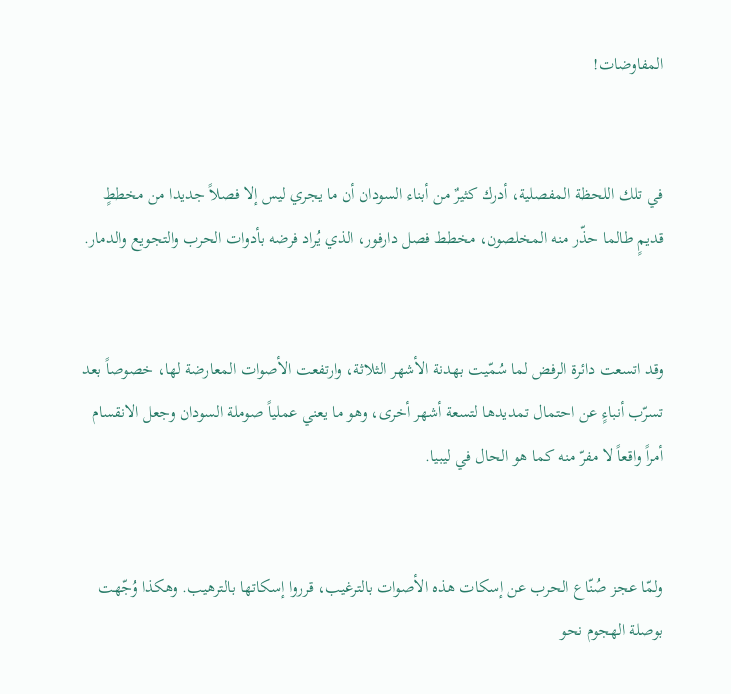المفاوضات!


في تلك اللحظة المفصلية، أدرك كثيرٌ من أبناء السودان أن ما يجري ليس إلا فصلاً جديدا من مخططٍ قديمٍ طالما حذّر منه المخلصون، مخطط فصل دارفور، الذي يُراد فرضه بأدوات الحرب والتجويع والدمار.


وقد اتسعت دائرة الرفض لما سُمّيت بهدنة الأشهر الثلاثة، وارتفعت الأصوات المعارضة لها، خصوصاً بعد تسرّب أنباءٍ عن احتمال تمديدها لتسعة أشهر أخرى، وهو ما يعني عملياً صوملة السودان وجعل الانقسام أمراً واقعاً لا مفرّ منه كما هو الحال في ليبيا.


ولمّا عجز صُنّاع الحرب عن إسكات هذه الأصوات بالترغيب، قرروا إسكاتها بالترهيب. وهكذا وُجّهت بوصلة الهجوم نحو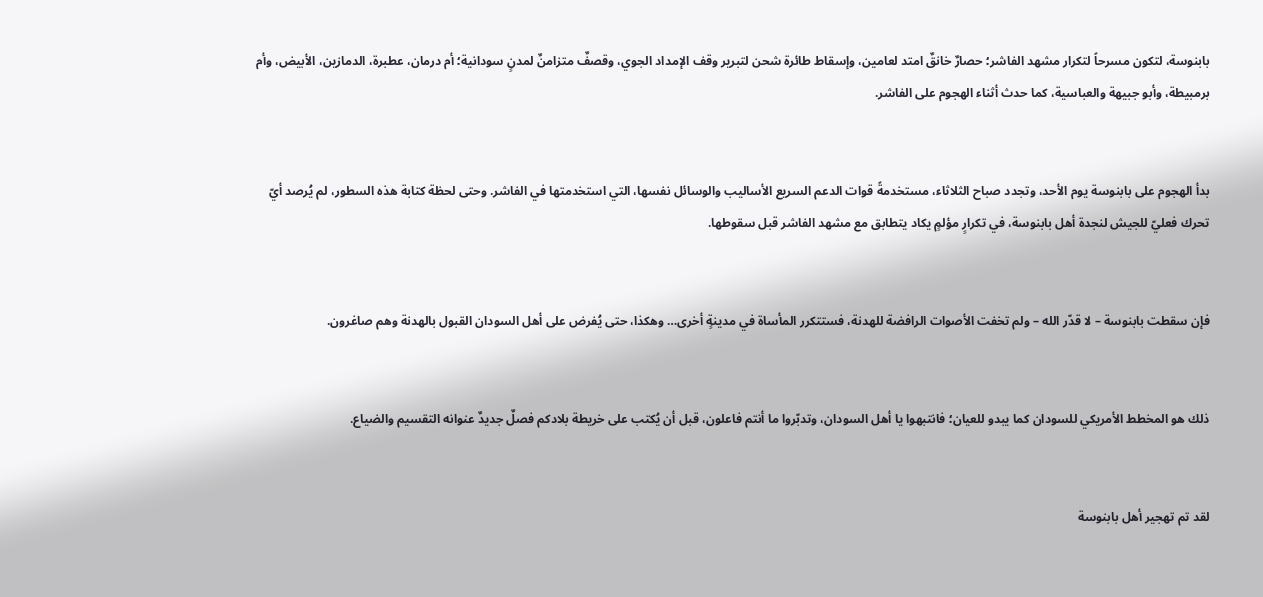بابنوسة، لتكون مسرحاً لتكرار مشهد الفاشر؛ حصارٌ خانقٌ امتد لعامين، وإسقاط طائرة شحن لتبرير وقف الإمداد الجوي، وقصفٌ متزامنٌ لمدنٍ سودانية؛ أم درمان، عطبرة، الدمازين، الأبيض، وأم برمبيطة، وأبو جبيهة والعباسية، كما حدث أثناء الهجوم على الفاشر.


بدأ الهجوم على بابنوسة يوم الأحد، وتجدد صباح الثلاثاء، مستخدمةً قوات الدعم السريع الأساليب والوسائل نفسها، التي استخدمتها في الفاشر. وحتى لحظة كتابة هذه السطور، لم يُرصد أيّ تحرك فعليّ للجيش لنجدة أهل بابنوسة، في تكرارٍ مؤلمٍ يكاد يتطابق مع مشهد الفاشر قبل سقوطها.


فإن سقطت بابنوسة – لا قدّر الله – ولم تخفت الأصوات الرافضة للهدنة، فستتكرر المأساة في مدينةٍ أخرى… وهكذا، حتى يُفرض على أهل السودان القبول بالهدنة وهم صاغرون.


ذلك هو المخطط الأمريكي للسودان كما يبدو للعيان؛ فانتبهوا يا أهل السودان، وتدبّروا ما أنتم فاعلون، قبل أن يُكتب على خريطة بلادكم فصلٌ جديدٌ عنوانه التقسيم والضياع.


لقد تم تهجير أهل بابنوسة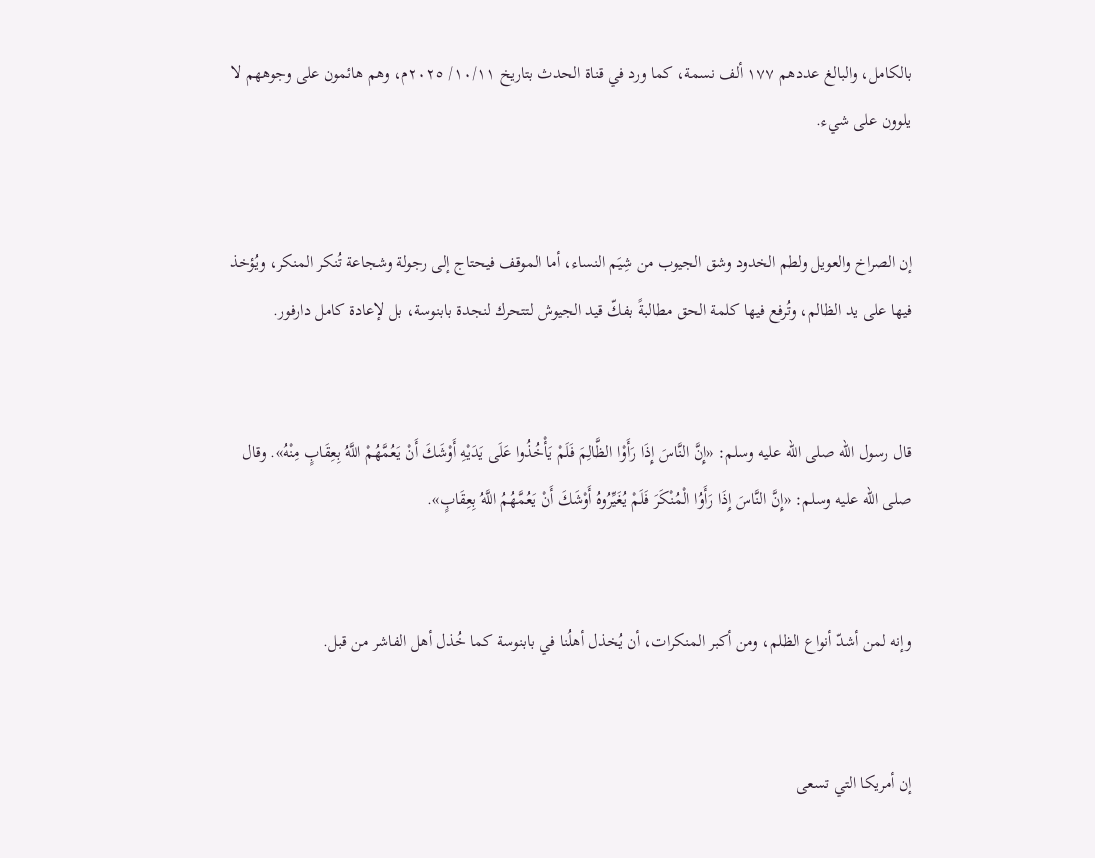بالكامل، والبالغ عددهم ١٧٧ ألف نسمة، كما ورد في قناة الحدث بتاريخ ١٠/١١/ ٢٠٢٥م، وهم هائمون على وجوههم لا يلوون على شيء.


إن الصراخ والعويل ولطم الخدود وشق الجيوب من شِيَم النساء، أما الموقف فيحتاج إلى رجولة وشجاعة تُنكر المنكر، ويُؤخذ فيها على يد الظالم، وتُرفع فيها كلمة الحق مطالبةً بفكّ قيد الجيوش لتتحرك لنجدة بابنوسة، بل لإعادة كامل دارفور.


قال رسول الله صلى الله عليه وسلم: «إِنَّ النَّاسَ إِذَا رَأَوْا الظَّالِمَ فَلَمْ يَأْخُذُوا عَلَى يَدَيْهِ أَوْشَكَ أَنْ يَعُمَّهُمْ اللَّهُ بِعِقَابٍ مِنْهُ». وقال صلى الله عليه وسلم: «إِنَّ النَّاسَ إِذَا رَأَوُا الْمُنْكَرَ فَلَمْ يُغَيِّرُوهُ أَوْشَكَ أَنْ يَعُمَّهُمُ اللَّهُ بِعِقَابٍ».


وإنه لمن أشدّ أنواع الظلم، ومن أكبر المنكرات، أن يُخذل أهلُنا في بابنوسة كما خُذل أهل الفاشر من قبل.


إن أمريكا التي تسعى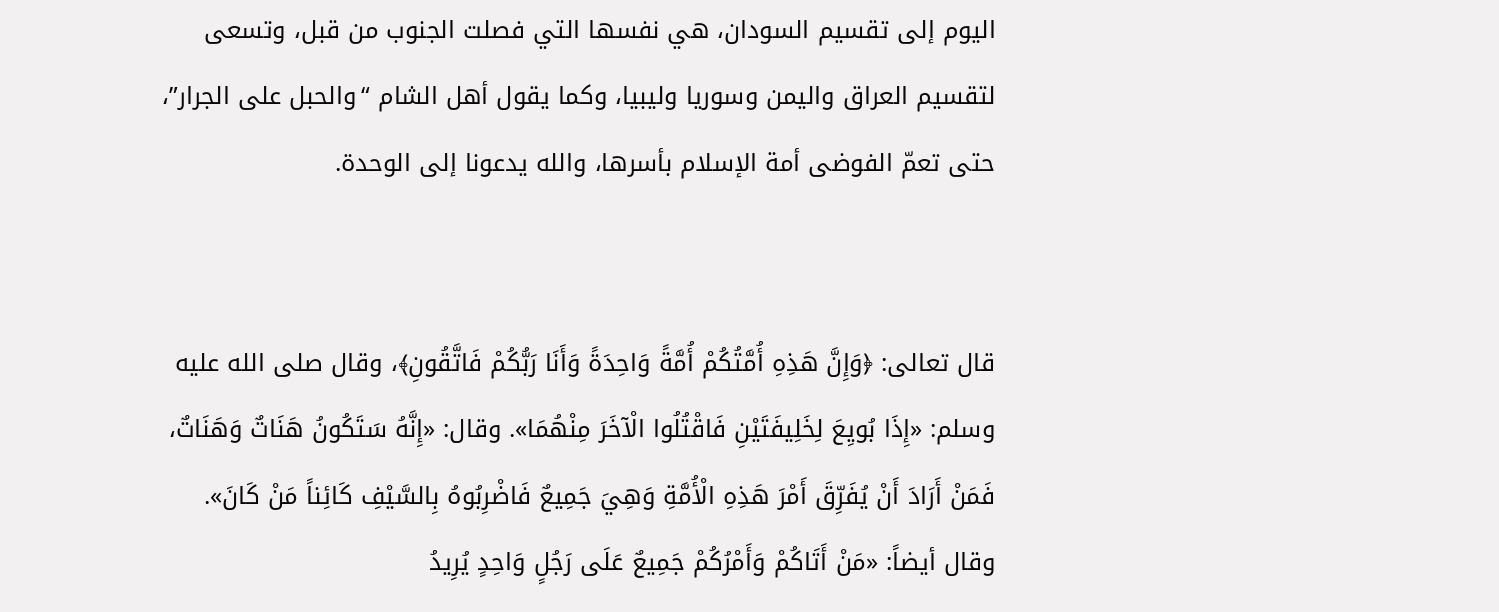اليوم إلى تقسيم السودان، هي نفسها التي فصلت الجنوب من قبل، وتسعى لتقسيم العراق واليمن وسوريا وليبيا، وكما يقول أهل الشام “والحبل على الجرار”، حتى تعمّ الفوضى أمة الإسلام بأسرها، والله يدعونا إلى الوحدة.


قال تعالى: ﴿وَإِنَّ هَذِهِ أُمَّتُكُمْ أُمَّةً وَاحِدَةً وَأَنَا رَبُّكُمْ فَاتَّقُونِ﴾، وقال صلى الله عليه وسلم: «إِذَا بُويِعَ لِخَلِيفَتَيْنِ فَاقْتُلُوا الْآخَرَ مِنْهُمَا». وقال: «إِنَّهُ سَتَكُونُ هَنَاتٌ وَهَنَاتٌ، فَمَنْ أَرَادَ أَنْ يُفَرِّقَ أَمْرَ هَذِهِ الْأُمَّةِ وَهِيَ جَمِيعٌ فَاضْرِبُوهُ بِالسَّيْفِ كَائِناً مَنْ كَانَ». وقال أيضاً: «مَنْ أَتَاكُمْ وَأَمْرُكُمْ جَمِيعٌ عَلَى رَجُلٍ وَاحِدٍ يُرِيدُ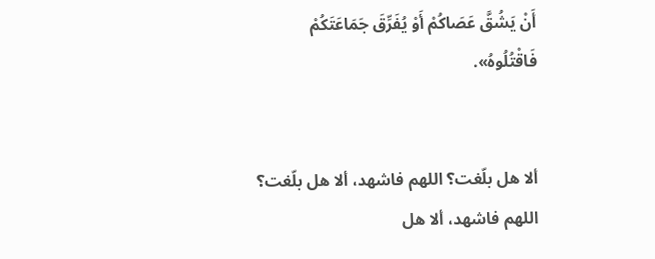أَنْ يَشُقَّ عَصَاكُمْ أَوْ يُفَرِّقَ جَمَاعَتَكُمْ فَاقْتُلُوهُ».


ألا هل بلّغت؟ اللهم فاشهد، ألا هل بلّغت؟ اللهم فاشهد، ألا هل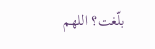بلّغت؟ اللهم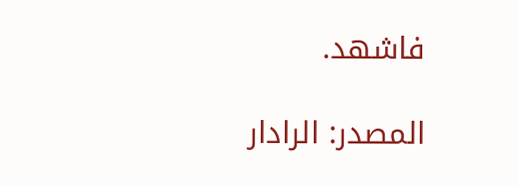فاشهد.

المصدر: الرادار